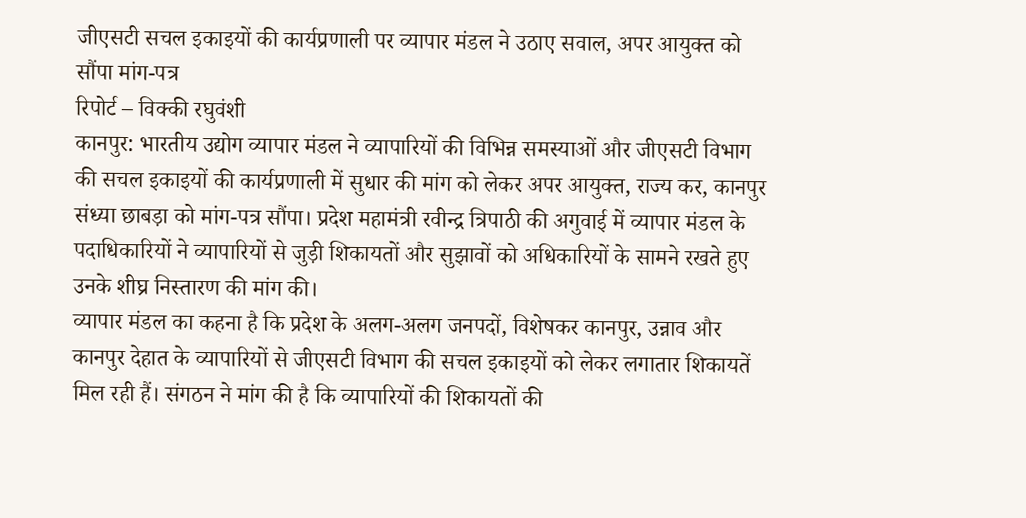जीएसटी सचल इकाइयों की कार्यप्रणाली पर व्यापार मंडल ने उठाए सवाल, अपर आयुक्त को सौंपा मांग-पत्र
रिपोर्ट – विक्की रघुवंशी
कानपुर: भारतीय उद्योग व्यापार मंडल ने व्यापारियों की विभिन्न समस्याओं और जीएसटी विभाग की सचल इकाइयों की कार्यप्रणाली में सुधार की मांग को लेकर अपर आयुक्त, राज्य कर, कानपुर संध्या छाबड़ा को मांग-पत्र सौंपा। प्रदेश महामंत्री रवीन्द्र त्रिपाठी की अगुवाई में व्यापार मंडल के पदाधिकारियों ने व्यापारियों से जुड़ी शिकायतों और सुझावों को अधिकारियों के सामने रखते हुए उनके शीघ्र निस्तारण की मांग की।
व्यापार मंडल का कहना है कि प्रदेश के अलग-अलग जनपदों, विशेषकर कानपुर, उन्नाव और कानपुर देहात के व्यापारियों से जीएसटी विभाग की सचल इकाइयों को लेकर लगातार शिकायतें मिल रही हैं। संगठन ने मांग की है कि व्यापारियों की शिकायतों की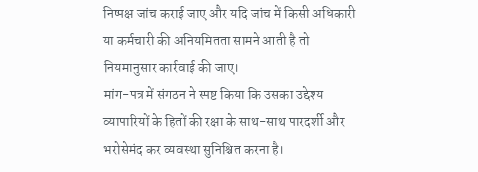निष्पक्ष जांच कराई जाए और यदि जांच में किसी अधिकारी या कर्मचारी की अनियमितता सामने आती है तो नियमानुसार कार्रवाई की जाए।
मांग-पत्र में संगठन ने स्पष्ट किया कि उसका उद्देश्य व्यापारियों के हितों की रक्षा के साथ-साथ पारदर्शी और भरोसेमंद कर व्यवस्था सुनिश्चित करना है।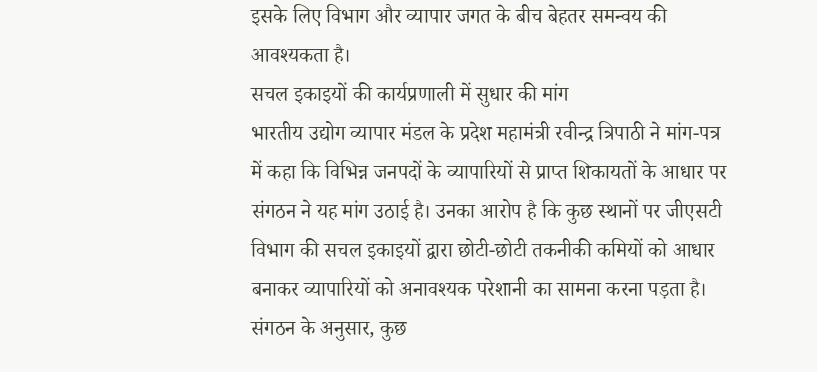इसके लिए विभाग और व्यापार जगत के बीच बेहतर समन्वय की आवश्यकता है।
सचल इकाइयों की कार्यप्रणाली में सुधार की मांग
भारतीय उद्योग व्यापार मंडल के प्रदेश महामंत्री रवीन्द्र त्रिपाठी ने मांग-पत्र में कहा कि विभिन्न जनपदों के व्यापारियों से प्राप्त शिकायतों के आधार पर संगठन ने यह मांग उठाई है। उनका आरोप है कि कुछ स्थानों पर जीएसटी विभाग की सचल इकाइयों द्वारा छोटी-छोटी तकनीकी कमियों को आधार बनाकर व्यापारियों को अनावश्यक परेशानी का सामना करना पड़ता है।
संगठन के अनुसार, कुछ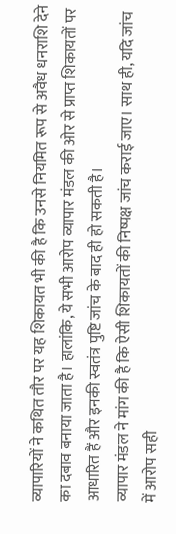व्यापारियों ने कथित तौर पर यह शिकायत भी की है कि उनसे नियमित रूप से अवैध धनराशि देने का दबाव बनाया जाता है। हालांकि, ये सभी आरोप व्यापार मंडल की ओर से प्राप्त शिकायतों पर आधारित हैं और इनकी स्वतंत्र पुष्टि जांच के बाद ही हो सकती है।
व्यापार मंडल ने मांग की है कि ऐसी शिकायतों की निष्पक्ष जांच कराई जाए। साथ ही, यदि जांच में आरोप सही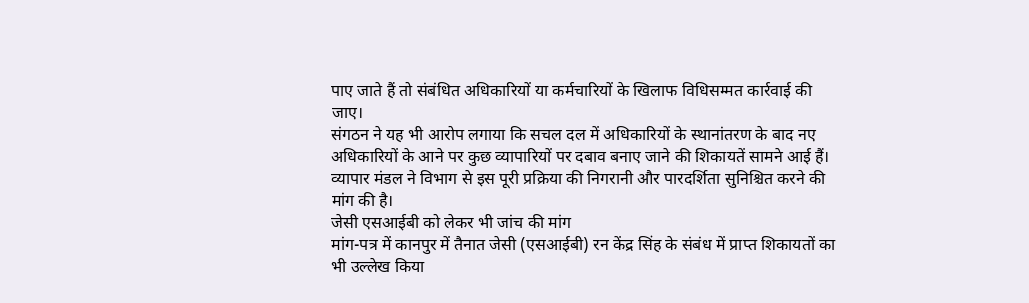पाए जाते हैं तो संबंधित अधिकारियों या कर्मचारियों के खिलाफ विधिसम्मत कार्रवाई की जाए।
संगठन ने यह भी आरोप लगाया कि सचल दल में अधिकारियों के स्थानांतरण के बाद नए अधिकारियों के आने पर कुछ व्यापारियों पर दबाव बनाए जाने की शिकायतें सामने आई हैं। व्यापार मंडल ने विभाग से इस पूरी प्रक्रिया की निगरानी और पारदर्शिता सुनिश्चित करने की मांग की है।
जेसी एसआईबी को लेकर भी जांच की मांग
मांग-पत्र में कानपुर में तैनात जेसी (एसआईबी) रन केंद्र सिंह के संबंध में प्राप्त शिकायतों का भी उल्लेख किया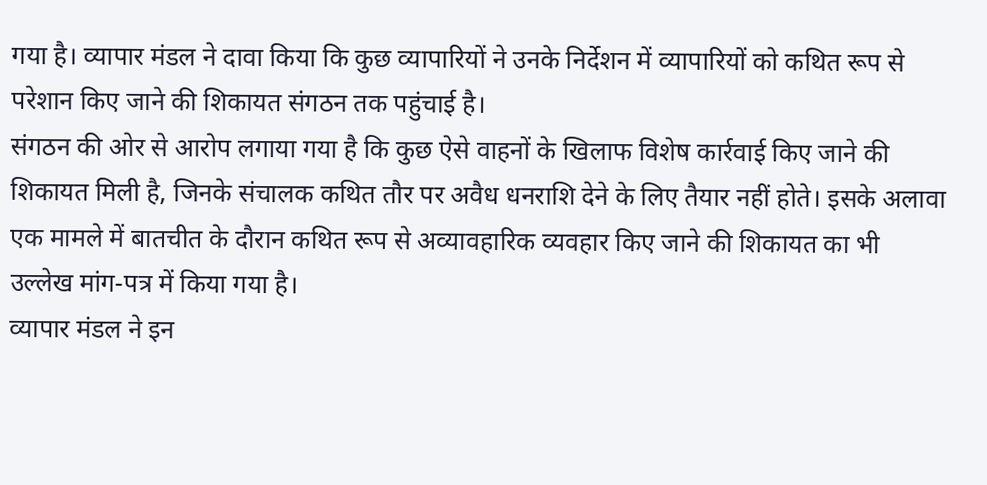गया है। व्यापार मंडल ने दावा किया कि कुछ व्यापारियों ने उनके निर्देशन में व्यापारियों को कथित रूप से परेशान किए जाने की शिकायत संगठन तक पहुंचाई है।
संगठन की ओर से आरोप लगाया गया है कि कुछ ऐसे वाहनों के खिलाफ विशेष कार्रवाई किए जाने की शिकायत मिली है, जिनके संचालक कथित तौर पर अवैध धनराशि देने के लिए तैयार नहीं होते। इसके अलावा एक मामले में बातचीत के दौरान कथित रूप से अव्यावहारिक व्यवहार किए जाने की शिकायत का भी उल्लेख मांग-पत्र में किया गया है।
व्यापार मंडल ने इन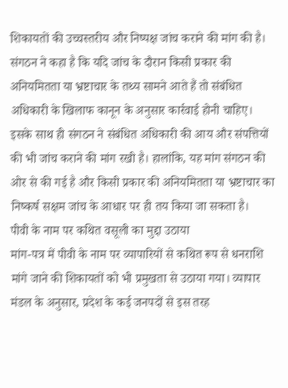शिकायतों की उच्चस्तरीय और निष्पक्ष जांच कराने की मांग की है। संगठन ने कहा है कि यदि जांच के दौरान किसी प्रकार की अनियमितता या भ्रष्टाचार के तथ्य सामने आते हैं तो संबंधित अधिकारी के खिलाफ कानून के अनुसार कार्रवाई होनी चाहिए।
इसके साथ ही संगठन ने संबंधित अधिकारी की आय और संपत्तियों की भी जांच कराने की मांग रखी है। हालांकि, यह मांग संगठन की ओर से की गई है और किसी प्रकार की अनियमितता या भ्रष्टाचार का निष्कर्ष सक्षम जांच के आधार पर ही तय किया जा सकता है।
पीवी के नाम पर कथित वसूली का मुद्दा उठाया
मांग-पत्र में पीवी के नाम पर व्यापारियों से कथित रूप से धनराशि मांगे जाने की शिकायतों को भी प्रमुखता से उठाया गया। व्यापार मंडल के अनुसार, प्रदेश के कई जनपदों से इस तरह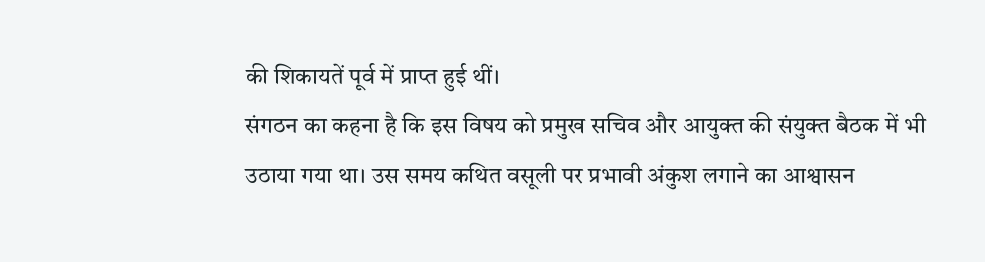की शिकायतें पूर्व में प्राप्त हुई थीं।
संगठन का कहना है कि इस विषय को प्रमुख सचिव और आयुक्त की संयुक्त बैठक में भी उठाया गया था। उस समय कथित वसूली पर प्रभावी अंकुश लगाने का आश्वासन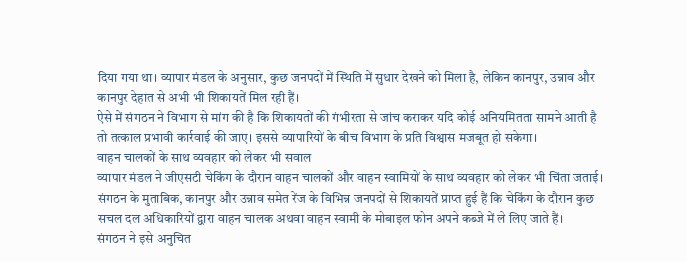दिया गया था। व्यापार मंडल के अनुसार, कुछ जनपदों में स्थिति में सुधार देखने को मिला है, लेकिन कानपुर, उन्नाव और कानपुर देहात से अभी भी शिकायतें मिल रही हैं।
ऐसे में संगठन ने विभाग से मांग की है कि शिकायतों की गंभीरता से जांच कराकर यदि कोई अनियमितता सामने आती है तो तत्काल प्रभावी कार्रवाई की जाए। इससे व्यापारियों के बीच विभाग के प्रति विश्वास मजबूत हो सकेगा।
वाहन चालकों के साथ व्यवहार को लेकर भी सवाल
व्यापार मंडल ने जीएसटी चेकिंग के दौरान वाहन चालकों और वाहन स्वामियों के साथ व्यवहार को लेकर भी चिंता जताई। संगठन के मुताबिक, कानपुर और उन्नाव समेत रेंज के विभिन्न जनपदों से शिकायतें प्राप्त हुई हैं कि चेकिंग के दौरान कुछ सचल दल अधिकारियों द्वारा वाहन चालक अथवा वाहन स्वामी के मोबाइल फोन अपने कब्जे में ले लिए जाते हैं।
संगठन ने इसे अनुचित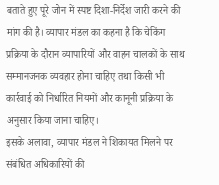बताते हुए पूरे जोन में स्पष्ट दिशा-निर्देश जारी करने की मांग की है। व्यापार मंडल का कहना है कि चेकिंग प्रक्रिया के दौरान व्यापारियों और वाहन चालकों के साथ सम्मानजनक व्यवहार होना चाहिए तथा किसी भी कार्रवाई को निर्धारित नियमों और कानूनी प्रक्रिया के अनुसार किया जाना चाहिए।
इसके अलावा, व्यापार मंडल ने शिकायत मिलने पर संबंधित अधिकारियों की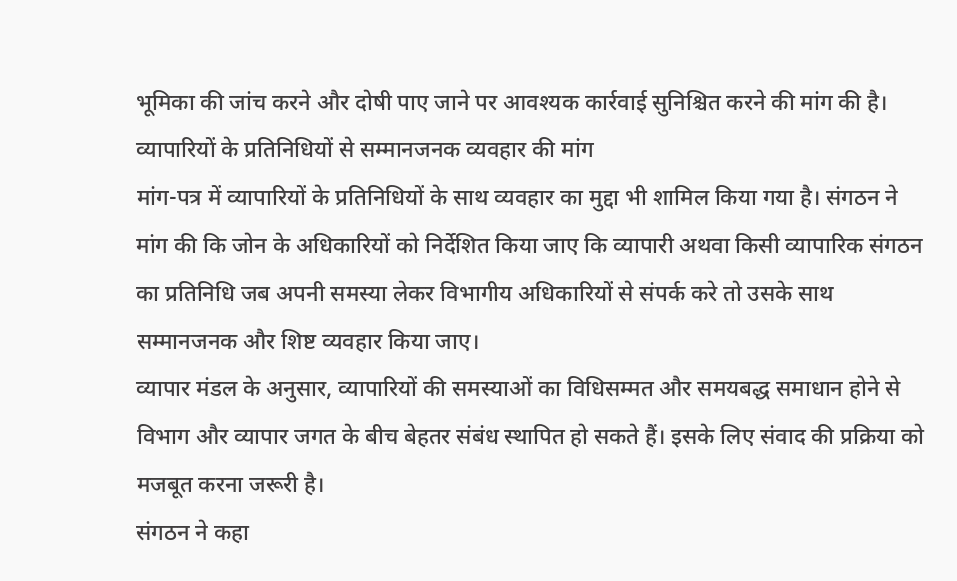भूमिका की जांच करने और दोषी पाए जाने पर आवश्यक कार्रवाई सुनिश्चित करने की मांग की है।
व्यापारियों के प्रतिनिधियों से सम्मानजनक व्यवहार की मांग
मांग-पत्र में व्यापारियों के प्रतिनिधियों के साथ व्यवहार का मुद्दा भी शामिल किया गया है। संगठन ने मांग की कि जोन के अधिकारियों को निर्देशित किया जाए कि व्यापारी अथवा किसी व्यापारिक संगठन का प्रतिनिधि जब अपनी समस्या लेकर विभागीय अधिकारियों से संपर्क करे तो उसके साथ सम्मानजनक और शिष्ट व्यवहार किया जाए।
व्यापार मंडल के अनुसार, व्यापारियों की समस्याओं का विधिसम्मत और समयबद्ध समाधान होने से विभाग और व्यापार जगत के बीच बेहतर संबंध स्थापित हो सकते हैं। इसके लिए संवाद की प्रक्रिया को मजबूत करना जरूरी है।
संगठन ने कहा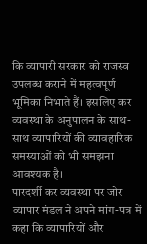कि व्यापारी सरकार को राजस्व उपलब्ध कराने में महत्वपूर्ण भूमिका निभाते हैं। इसलिए कर व्यवस्था के अनुपालन के साथ-साथ व्यापारियों की व्यावहारिक समस्याओं को भी समझना आवश्यक है।
पारदर्शी कर व्यवस्था पर जोर
व्यापार मंडल ने अपने मांग-पत्र में कहा कि व्यापारियों और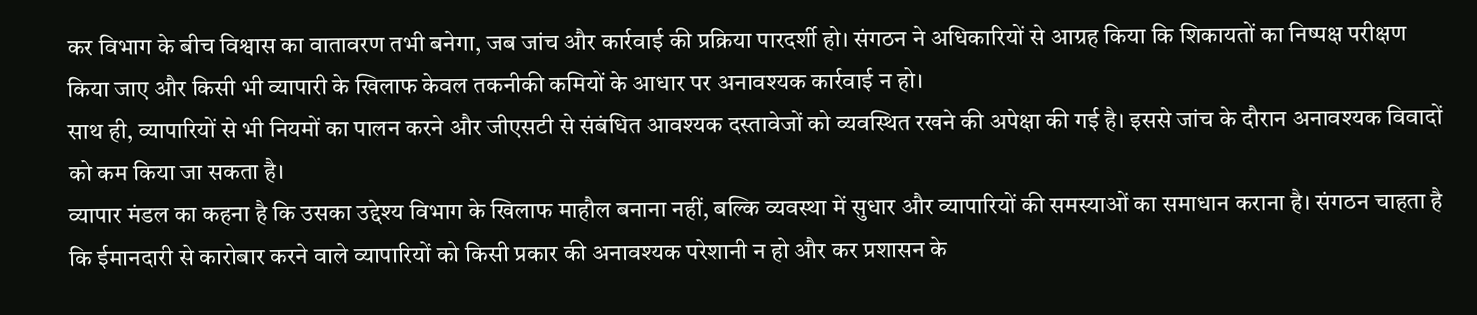कर विभाग के बीच विश्वास का वातावरण तभी बनेगा, जब जांच और कार्रवाई की प्रक्रिया पारदर्शी हो। संगठन ने अधिकारियों से आग्रह किया कि शिकायतों का निष्पक्ष परीक्षण किया जाए और किसी भी व्यापारी के खिलाफ केवल तकनीकी कमियों के आधार पर अनावश्यक कार्रवाई न हो।
साथ ही, व्यापारियों से भी नियमों का पालन करने और जीएसटी से संबंधित आवश्यक दस्तावेजों को व्यवस्थित रखने की अपेक्षा की गई है। इससे जांच के दौरान अनावश्यक विवादों को कम किया जा सकता है।
व्यापार मंडल का कहना है कि उसका उद्देश्य विभाग के खिलाफ माहौल बनाना नहीं, बल्कि व्यवस्था में सुधार और व्यापारियों की समस्याओं का समाधान कराना है। संगठन चाहता है कि ईमानदारी से कारोबार करने वाले व्यापारियों को किसी प्रकार की अनावश्यक परेशानी न हो और कर प्रशासन के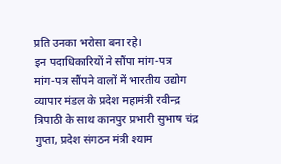प्रति उनका भरोसा बना रहे।
इन पदाधिकारियों ने सौंपा मांग-पत्र
मांग-पत्र सौंपने वालों में भारतीय उद्योग व्यापार मंडल के प्रदेश महामंत्री रवीन्द्र त्रिपाठी के साथ कानपुर प्रभारी सुभाष चंद्र गुप्ता, प्रदेश संगठन मंत्री श्याम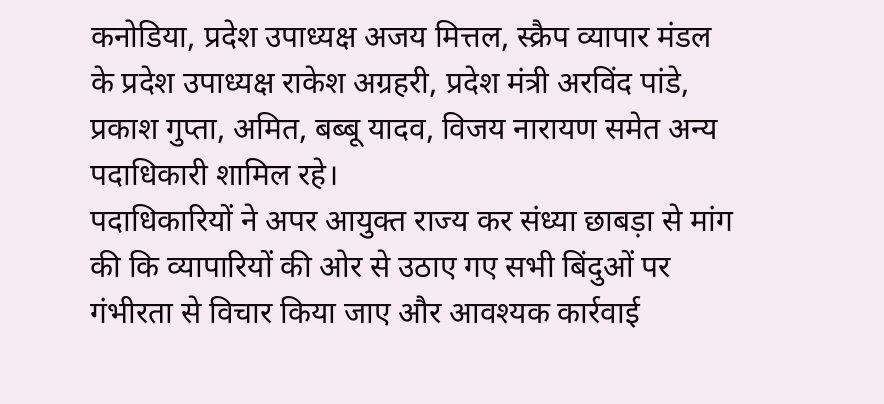कनोडिया, प्रदेश उपाध्यक्ष अजय मित्तल, स्क्रैप व्यापार मंडल के प्रदेश उपाध्यक्ष राकेश अग्रहरी, प्रदेश मंत्री अरविंद पांडे, प्रकाश गुप्ता, अमित, बब्बू यादव, विजय नारायण समेत अन्य पदाधिकारी शामिल रहे।
पदाधिकारियों ने अपर आयुक्त राज्य कर संध्या छाबड़ा से मांग की कि व्यापारियों की ओर से उठाए गए सभी बिंदुओं पर गंभीरता से विचार किया जाए और आवश्यक कार्रवाई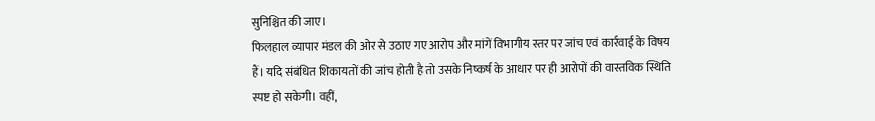सुनिश्चित की जाए।
फिलहाल व्यापार मंडल की ओर से उठाए गए आरोप और मांगें विभागीय स्तर पर जांच एवं कार्रवाई के विषय हैं। यदि संबंधित शिकायतों की जांच होती है तो उसके निष्कर्ष के आधार पर ही आरोपों की वास्तविक स्थिति स्पष्ट हो सकेगी। वहीं,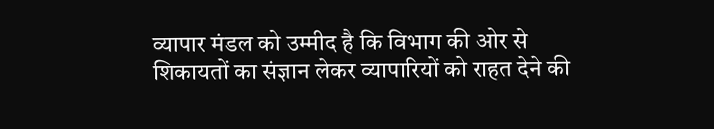व्यापार मंडल को उम्मीद है कि विभाग की ओर से शिकायतों का संज्ञान लेकर व्यापारियों को राहत देने की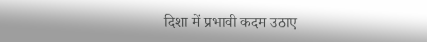दिशा में प्रभावी कदम उठाए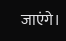जाएंगे।